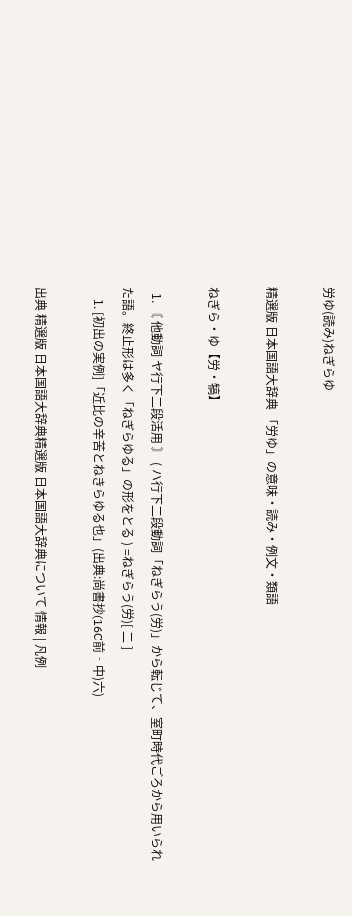労ゆ(読み)ねぎらゆ

精選版 日本国語大辞典 「労ゆ」の意味・読み・例文・類語

ねぎら・ゆ【労・犒】

  1. 〘 他動詞 ヤ行下二段活用 〙 ( ハ行下二段動詞「ねぎらう(労)」から転じて、室町時代ごろから用いられた語。終止形は多く「ねぎらゆる」の形をとる ) =ねぎらう(労)[ 二 ]
    1. [初出の実例]「近比の辛苦とねきらゆる也」(出典:尚書抄(16C前‐中)六)

出典 精選版 日本国語大辞典精選版 日本国語大辞典について 情報 | 凡例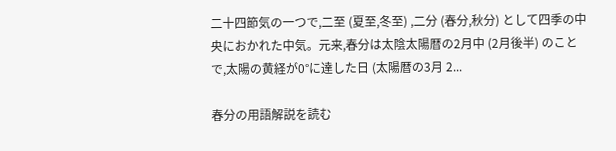二十四節気の一つで,二至 (夏至,冬至) ,二分 (春分,秋分) として四季の中央におかれた中気。元来,春分は太陰太陽暦の2月中 (2月後半) のことで,太陽の黄経が0°に達した日 (太陽暦の3月 2...

春分の用語解説を読む